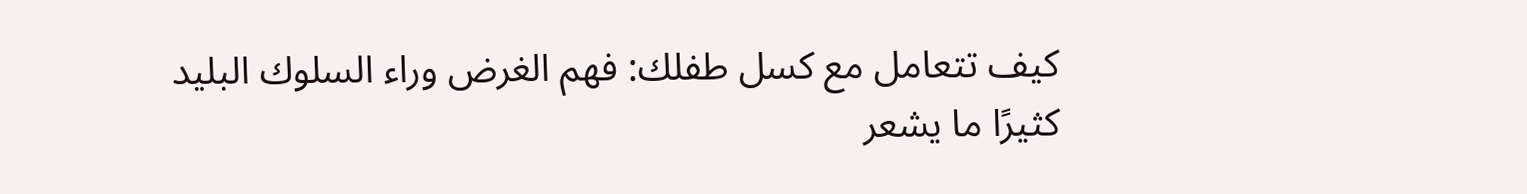كيف تتعامل مع كسل طفلك: فهم الغرض وراء السلوك البليد
كثيرًا ما يشعر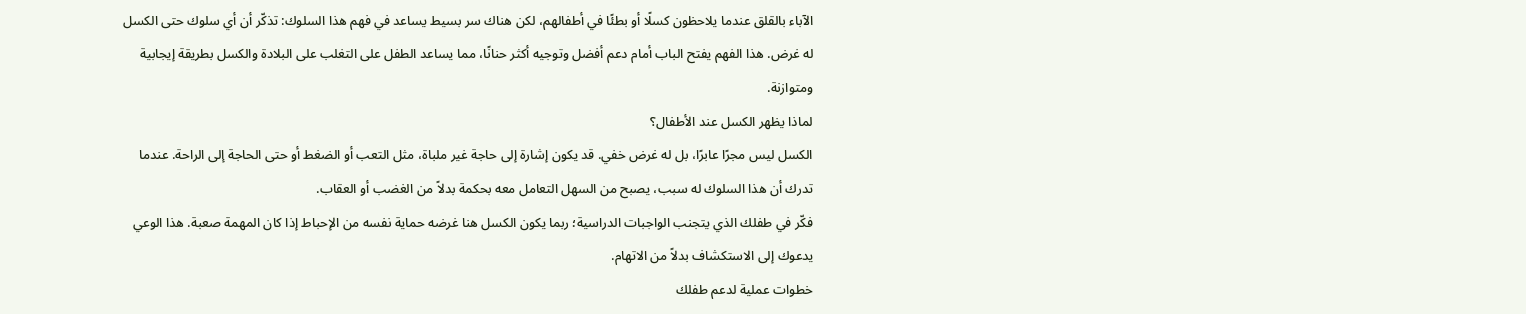الآباء بالقلق عندما يلاحظون كسلًا أو بطئًا في أطفالهم، لكن هناك سر بسيط يساعد في فهم هذا السلوك: تذكّر أن أي سلوك حتى الكسل له غرض. هذا الفهم يفتح الباب أمام دعم أفضل وتوجيه أكثر حنانًا، مما يساعد الطفل على التغلب على البلادة والكسل بطريقة إيجابية ومتوازنة.
لماذا يظهر الكسل عند الأطفال؟
الكسل ليس مجرًا عابرًا، بل له غرض خفي. قد يكون إشارة إلى حاجة غير ملباة، مثل التعب أو الضغط أو حتى الحاجة إلى الراحة. عندما تدرك أن هذا السلوك له سبب، يصبح من السهل التعامل معه بحكمة بدلاً من الغضب أو العقاب.
فكّر في طفلك الذي يتجنب الواجبات الدراسية؛ ربما يكون الكسل هنا غرضه حماية نفسه من الإحباط إذا كان المهمة صعبة. هذا الوعي يدعوك إلى الاستكشاف بدلاً من الاتهام.
خطوات عملية لدعم طفلك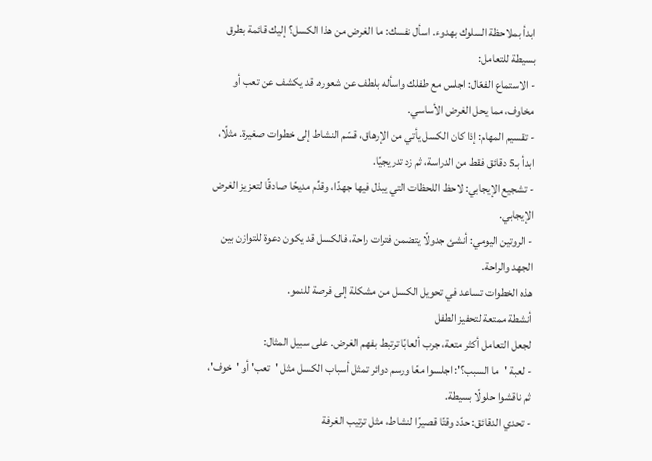ابدأ بملاحظة السلوك بهدوء. اسأل نفسك: ما الغرض من هذا الكسل؟ إليك قائمة بطرق بسيطة للتعامل:
- الاستماع الفعّال: اجلس مع طفلك واسأله بلطف عن شعوره. قد يكشف عن تعب أو مخاوف، مما يحل الغرض الأساسي.
- تقسيم المهام: إذا كان الكسل يأتي من الإرهاق، قسّم النشاط إلى خطوات صغيرة. مثلًا، ابدأ بـ5 دقائق فقط من الدراسة، ثم زد تدريجيًا.
- تشجيع الإيجابي: لاحظ اللحظات التي يبذل فيها جهدًا، وقدِّم مديحًا صادقًا لتعزيز الغرض الإيجابي.
- الروتين اليومي: أنشئ جدولًا يتضمن فترات راحة، فالكسل قد يكون دعوة للتوازن بين الجهد والراحة.
هذه الخطوات تساعد في تحويل الكسل من مشكلة إلى فرصة للنمو.
أنشطة ممتعة لتحفيز الطفل
لجعل التعامل أكثر متعة، جرب ألعابًا ترتبط بفهم الغرض. على سبيل المثال:
- لعبة 'ما السبب؟': اجلسوا معًا ورسم دوائر تمثل أسباب الكسل مثل 'تعب' أو 'خوف'، ثم ناقشوا حلولًا بسيطة.
- تحدي الدقائق: حدّد وقتًا قصيرًا لنشاط، مثل ترتيب الغرفة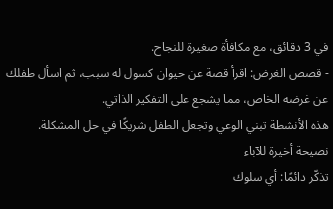في 3 دقائق، مع مكافأة صغيرة للنجاح.
- قصص الغرض: اقرأ قصة عن حيوان كسول له سبب، ثم اسأل طفلك عن غرضه الخاص، مما يشجع على التفكير الذاتي.
هذه الأنشطة تبني الوعي وتجعل الطفل شريكًا في حل المشكلة.
نصيحة أخيرة للآباء
تذكّر دائمًا: أي سلوك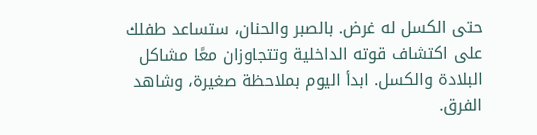حتى الكسل له غرض. بالصبر والحنان، ستساعد طفلك على اكتشاف قوته الداخلية وتتجاوزان معًا مشاكل البلادة والكسل. ابدأ اليوم بملاحظة صغيرة، وشاهد الفرق.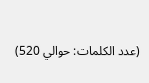(عدد الكلمات: حوالي 520)